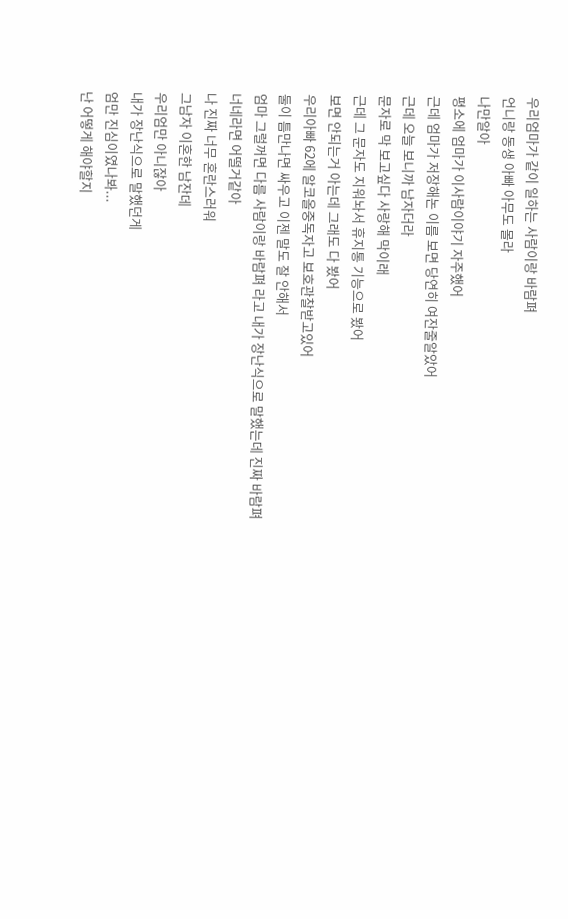우리엄마가 같이 일하는 사람이랑 바람펴
언니랑 동생 아빠 아무도 몰라
나만알아
평소에 엄마가 이사람이야기 자주했어
근데 엄마가 저장해논 이름 보면 당연히 여잔줄알았어
근데 오늘 보니까 남자더라
문자로 막 보고싶다 사랑해 막이래
근데 그 문자도 지워놔서 휴지통 기능으로 봤어
보면 안되는거 아는데 그래도 다 봤어
우리아빠 62에 알코올중독자고 보호관찰받고있어
둘이 틈만나면 싸우고 이젠 말도 잘 안해서
엄마 그럴꺼면 다름 사람이랑 바람펴 라고 내가 장난식으로 말했는데 진짜 바람펴
너네라면 어떨거같아
나 진짜 너무 혼란스러워
그남자 이혼한 남잔데
우리엄만 아니잖아
내가 장난식으로 말했던게
엄만 진심이였나봐...
난 어떻게 해야할지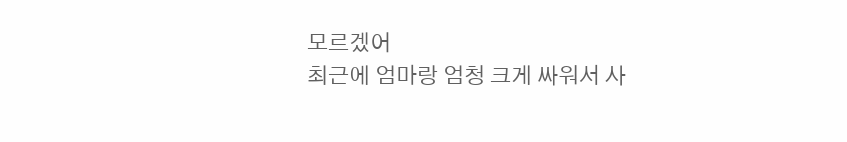모르겠어
최근에 엄마랑 엄청 크게 싸워서 사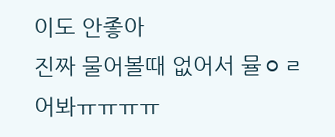이도 안좋아
진짜 물어볼때 없어서 뮬ㅇㄹ어봐ㅠㅠㅠㅠ